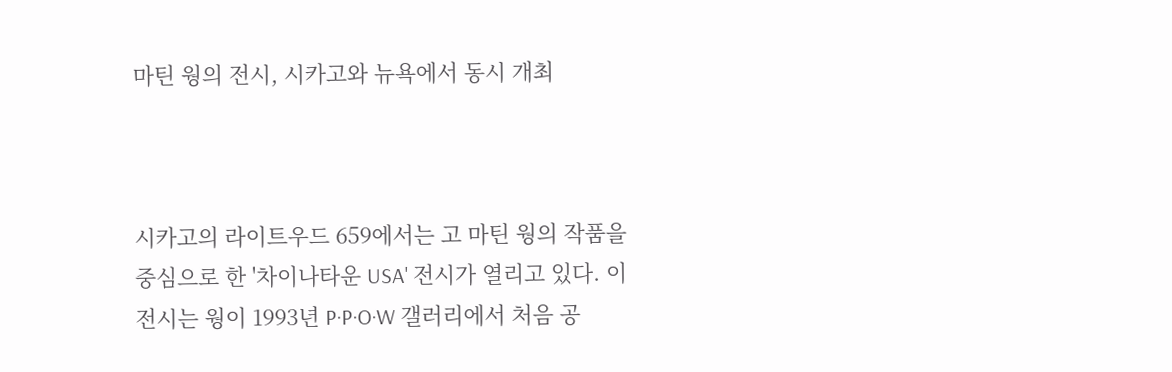마틴 웡의 전시, 시카고와 뉴욕에서 동시 개최



시카고의 라이트우드 659에서는 고 마틴 웡의 작품을 중심으로 한 '차이나타운 USA' 전시가 열리고 있다. 이 전시는 웡이 1993년 P·P·O·W 갤러리에서 처음 공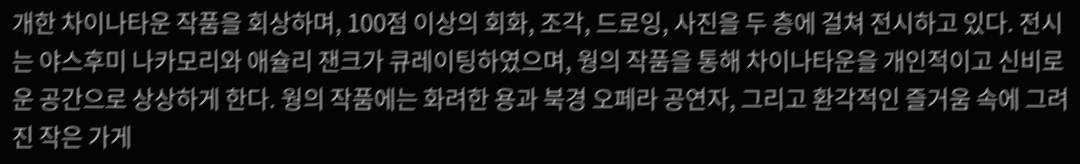개한 차이나타운 작품을 회상하며, 100점 이상의 회화, 조각, 드로잉, 사진을 두 층에 걸쳐 전시하고 있다. 전시는 야스후미 나카모리와 애슐리 잰크가 큐레이팅하였으며, 웡의 작품을 통해 차이나타운을 개인적이고 신비로운 공간으로 상상하게 한다. 웡의 작품에는 화려한 용과 북경 오페라 공연자, 그리고 환각적인 즐거움 속에 그려진 작은 가게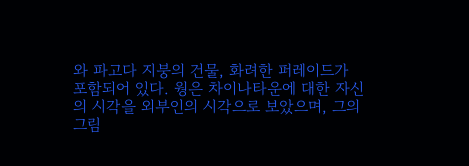와 파고다 지붕의 건물, 화려한 퍼레이드가 포함되어 있다. 웡은 차이나타운에 대한 자신의 시각을 외부인의 시각으로 보았으며, 그의 그림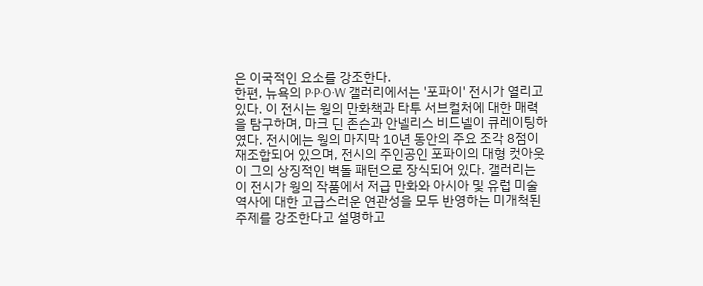은 이국적인 요소를 강조한다.
한편, 뉴욕의 P·P·O·W 갤러리에서는 '포파이' 전시가 열리고 있다. 이 전시는 웡의 만화책과 타투 서브컬처에 대한 매력을 탐구하며, 마크 딘 존슨과 안넬리스 비드넬이 큐레이팅하였다. 전시에는 웡의 마지막 10년 동안의 주요 조각 8점이 재조합되어 있으며, 전시의 주인공인 포파이의 대형 컷아웃이 그의 상징적인 벽돌 패턴으로 장식되어 있다. 갤러리는 이 전시가 웡의 작품에서 저급 만화와 아시아 및 유럽 미술 역사에 대한 고급스러운 연관성을 모두 반영하는 미개척된 주제를 강조한다고 설명하고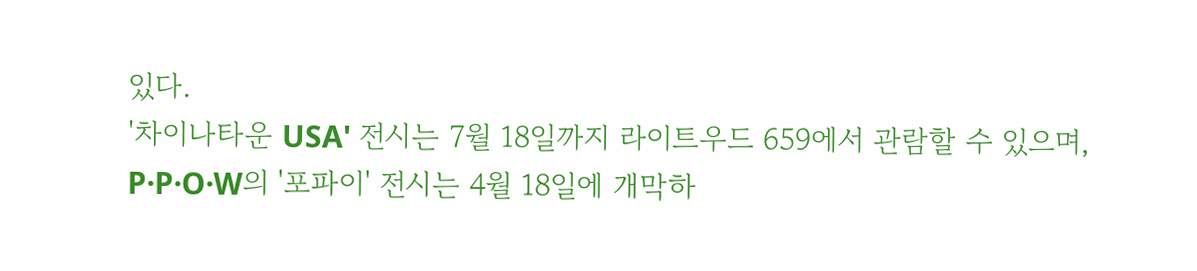있다.
'차이나타운 USA' 전시는 7월 18일까지 라이트우드 659에서 관람할 수 있으며, P·P·O·W의 '포파이' 전시는 4월 18일에 개막하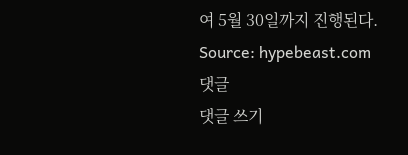여 5월 30일까지 진행된다.
Source: hypebeast.com
댓글
댓글 쓰기